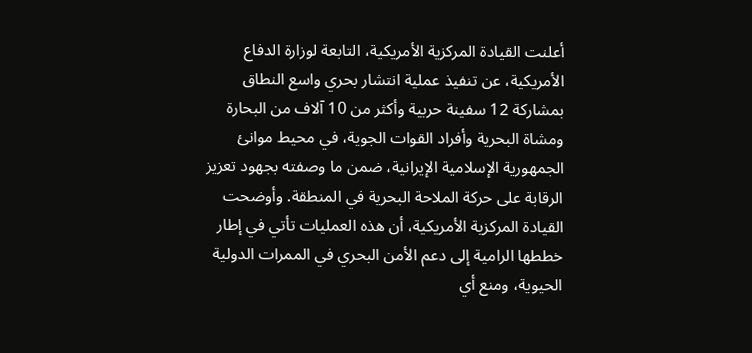أعلنت القيادة المركزية الأمريكية، التابعة لوزارة الدفاع الأمريكية، عن تنفيذ عملية انتشار بحري واسع النطاق بمشاركة 12 سفينة حربية وأكثر من 10 آلاف من البحارة ومشاة البحرية وأفراد القوات الجوية، في محيط موانئ الجمهورية الإسلامية الإيرانية، ضمن ما وصفته بجهود تعزيز الرقابة على حركة الملاحة البحرية في المنطقة. وأوضحت القيادة المركزية الأمريكية، أن هذه العمليات تأتي في إطار خططها الرامية إلى دعم الأمن البحري في الممرات الدولية الحيوية، ومنع أي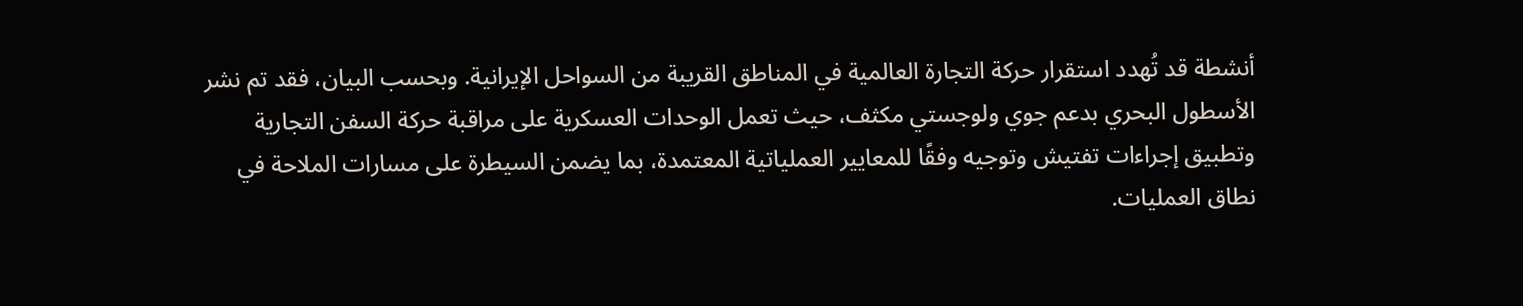أنشطة قد تُهدد استقرار حركة التجارة العالمية في المناطق القريبة من السواحل الإيرانية. وبحسب البيان، فقد تم نشر الأسطول البحري بدعم جوي ولوجستي مكثف، حيث تعمل الوحدات العسكرية على مراقبة حركة السفن التجارية وتطبيق إجراءات تفتيش وتوجيه وفقًا للمعايير العملياتية المعتمدة، بما يضمن السيطرة على مسارات الملاحة في نطاق العمليات.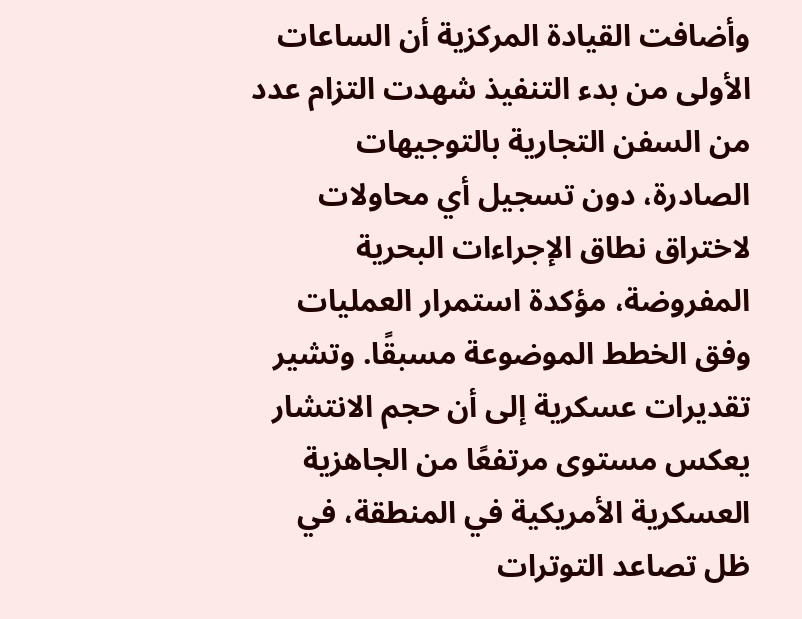وأضافت القيادة المركزية أن الساعات الأولى من بدء التنفيذ شهدت التزام عدد من السفن التجارية بالتوجيهات الصادرة، دون تسجيل أي محاولات لاختراق نطاق الإجراءات البحرية المفروضة، مؤكدة استمرار العمليات وفق الخطط الموضوعة مسبقًا. وتشير تقديرات عسكرية إلى أن حجم الانتشار يعكس مستوى مرتفعًا من الجاهزية العسكرية الأمريكية في المنطقة، في ظل تصاعد التوترات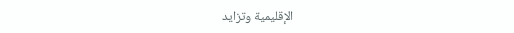الإقليمية وتزايد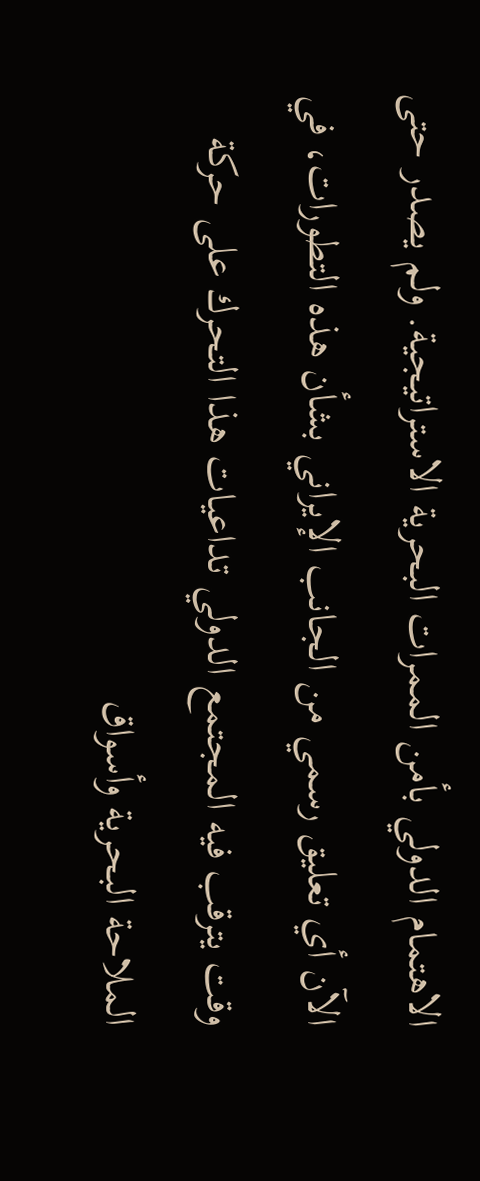الاهتمام الدولي بأمن الممرات البحرية الاستراتيجية. ولم يصدر حتى الآن أي تعليق رسمي من الجانب الإيراني بشأن هذه التطورات، في وقت يترقب فيه المجتمع الدولي تداعيات هذا التحرك على حركة الملاحة البحرية وأسواق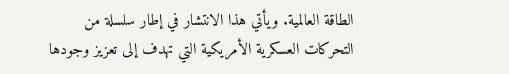الطاقة العالمية. ويأتي هذا الانتشار في إطار سلسلة من التحركات العسكرية الأمريكية التي تهدف إلى تعزيز وجودها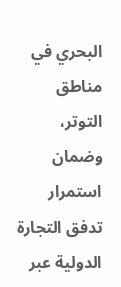البحري في مناطق التوتر، وضمان استمرار تدفق التجارة الدولية عبر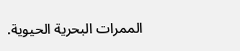الممرات البحرية الحيوية.